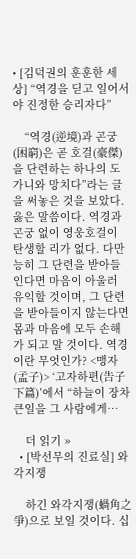• [김덕권의 훈훈한 세상] “역경을 딛고 일어서야 진정한 승리자다”

    “역경(逆境)과 곤궁(困窮)은 곧 호걸(豪傑)을 단련하는 하나의 도가니와 망치다”라는 글을 써놓은 것을 보았다. 옳은 말씀이다. 역경과 곤궁 없이 영웅호걸이 탄생할 리가 없다. 다만 능히 그 단련을 받아들인다면 마음이 아울러 유익할 것이며, 그 단련을 받아들이지 않는다면 몸과 마음에 모두 손해가 되고 말 것이다. 역경이란 무엇인가? <맹자(孟子)> ‘고자하편(告子下篇)’에서 “하늘이 장차 큰일을 그 사람에게…

    더 읽기 »
  • [박선무의 진료실] 와각지쟁

    하긴 와각지쟁(蝸角之爭)으로 보일 것이다. 십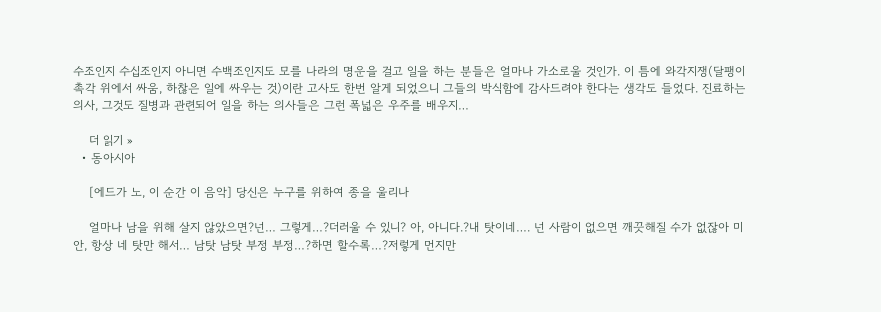수조인지 수십조인지 아니면 수백조인지도 모를 나라의 명운을 걸고 일을 하는 분들은 얼마나 가소로울 것인가. 이 틈에 와각지쟁(달팽이 촉각 위에서 싸움, 하찮은 일에 싸우는 것)이란 고사도 한번 알게 되었으니 그들의 박식함에 감사드려야 한다는 생각도 들었다. 진료하는 의사, 그것도 질병과 관련되어 일을 하는 의사들은 그런 폭넓은 우주를 배우지…

    더 읽기 »
  • 동아시아

    [에드가 노, 이 순간 이 음악] 당신은 누구를 위하여 종을 울리나

    얼마나 남을 위해 살지 않았으면?넌… 그렇게…?더러울 수 있니? 아, 아니다.?내 탓이네…. 넌 사람이 없으면 깨끗해질 수가 없잖아 미안, 항상 네 탓만 해서… 남탓 남탓 부정 부정…?하면 할수록…?저렇게 먼지만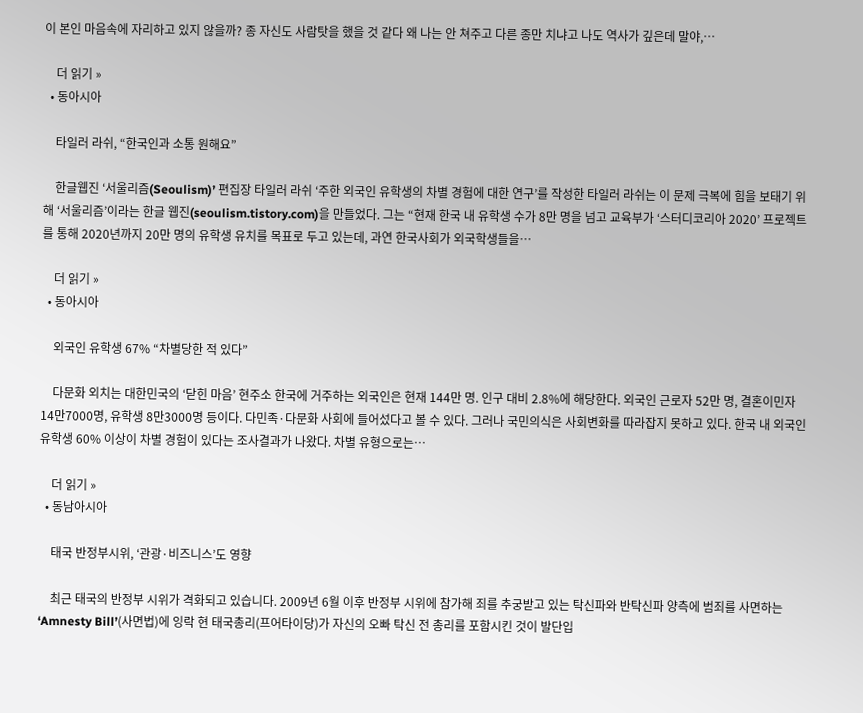이 본인 마음속에 자리하고 있지 않을까? 종 자신도 사람탓을 했을 것 같다 왜 나는 안 쳐주고 다른 종만 치냐고 나도 역사가 깊은데 말야,…

    더 읽기 »
  • 동아시아

    타일러 라쉬, “한국인과 소통 원해요”

    한글웹진 ‘서울리즘(Seoulism)’ 편집장 타일러 라쉬 ‘주한 외국인 유학생의 차별 경험에 대한 연구’를 작성한 타일러 라쉬는 이 문제 극복에 힘을 보태기 위해 ‘서울리즘’이라는 한글 웹진(seoulism.tistory.com)을 만들었다. 그는 “현재 한국 내 유학생 수가 8만 명을 넘고 교육부가 ‘스터디코리아 2020’ 프로젝트를 통해 2020년까지 20만 명의 유학생 유치를 목표로 두고 있는데, 과연 한국사회가 외국학생들을…

    더 읽기 »
  • 동아시아

    외국인 유학생 67% “차별당한 적 있다”

    다문화 외치는 대한민국의 ‘닫힌 마음’ 현주소 한국에 거주하는 외국인은 현재 144만 명. 인구 대비 2.8%에 해당한다. 외국인 근로자 52만 명, 결혼이민자 14만7000명, 유학생 8만3000명 등이다. 다민족·다문화 사회에 들어섰다고 볼 수 있다. 그러나 국민의식은 사회변화를 따라잡지 못하고 있다. 한국 내 외국인 유학생 60% 이상이 차별 경험이 있다는 조사결과가 나왔다. 차별 유형으로는…

    더 읽기 »
  • 동남아시아

    태국 반정부시위, ‘관광·비즈니스’도 영향

    최근 태국의 반정부 시위가 격화되고 있습니다. 2009년 6월 이후 반정부 시위에 참가해 죄를 추궁받고 있는 탁신파와 반탁신파 양측에 범죄를 사면하는 ‘Amnesty Bill’(사면법)에 잉락 현 태국총리(프어타이당)가 자신의 오빠 탁신 전 총리를 포함시킨 것이 발단입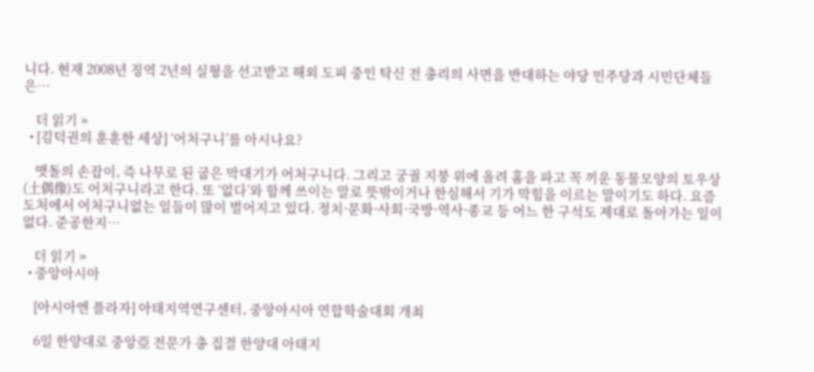니다. 현재 2008년 징역 2년의 실형을 선고받고 해외 도피 중인 탁신 전 총리의 사면을 반대하는 야당 민주당과 시민단체들은…

    더 읽기 »
  • [김덕권의 훈훈한 세상] ‘어처구니’를 아시나요?

    맷돌의 손잡이, 즉 나무로 된 굽은 막대기가 어처구니다. 그리고 궁궐 지붕 위에 올려 홈을 파고 꼭 끼운 동물모양의 토우상(土偶像)도 어처구니라고 한다. 또 ‘없다’와 함께 쓰이는 말로 뜻밖이거나 한심해서 기가 막힘을 이르는 말이기도 하다. 요즘 도처에서 어처구니없는 일들이 많이 벌어지고 있다. 정치·문화·사회·국방·역사·종교 등 어느 한 구석도 제대로 돌아가는 일이 없다. 준공한지…

    더 읽기 »
  • 중앙아시아

    [아시아엔 플라자] 아태지역연구센터, 중앙아시아 연합학술대회 개최

    6일 한양대로 중앙亞 전문가 총 집결 한양대 아태지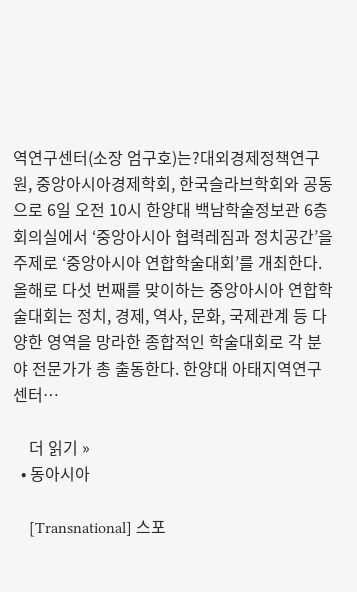역연구센터(소장 엄구호)는?대외경제정책연구원, 중앙아시아경제학회, 한국슬라브학회와 공동으로 6일 오전 10시 한양대 백남학술정보관 6층 회의실에서 ‘중앙아시아 협력레짐과 정치공간’을 주제로 ‘중앙아시아 연합학술대회’를 개최한다. 올해로 다섯 번째를 맞이하는 중앙아시아 연합학술대회는 정치, 경제, 역사, 문화, 국제관계 등 다양한 영역을 망라한 종합적인 학술대회로 각 분야 전문가가 총 출동한다. 한양대 아태지역연구센터…

    더 읽기 »
  • 동아시아

    [Transnational] 스포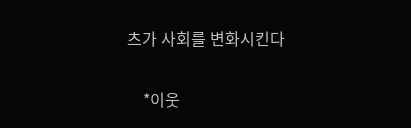츠가 사회를 변화시킨다

    *이웃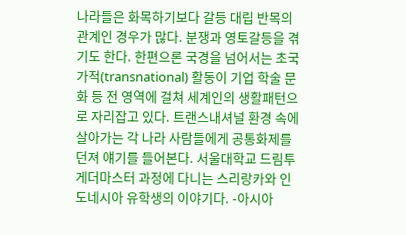나라들은 화목하기보다 갈등 대립 반목의 관계인 경우가 많다. 분쟁과 영토갈등을 겪기도 한다. 한편으론 국경을 넘어서는 초국가적(transnational) 활동이 기업 학술 문화 등 전 영역에 걸쳐 세계인의 생활패턴으로 자리잡고 있다. 트랜스내셔널 환경 속에 살아가는 각 나라 사람들에게 공통화제를 던져 얘기를 들어본다. 서울대학교 드림투게더마스터 과정에 다니는 스리랑카와 인도네시아 유학생의 이야기다. -아시아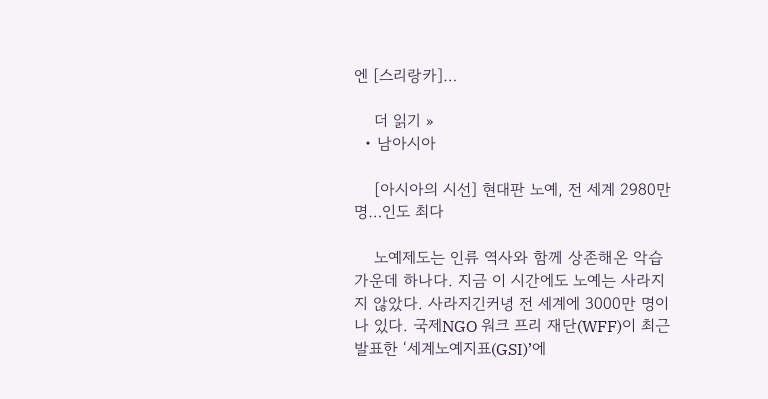엔 [스리랑카]…

    더 읽기 »
  • 남아시아

    [아시아의 시선] 현대판 노예, 전 세계 2980만 명…인도 최다

    노예제도는 인류 역사와 함께 상존해온 악습 가운데 하나다. 지금 이 시간에도 노예는 사라지지 않았다. 사라지긴커녕 전 세계에 3000만 명이나 있다. 국제NGO 워크 프리 재단(WFF)이 최근 발표한 ‘세계노예지표(GSI)’에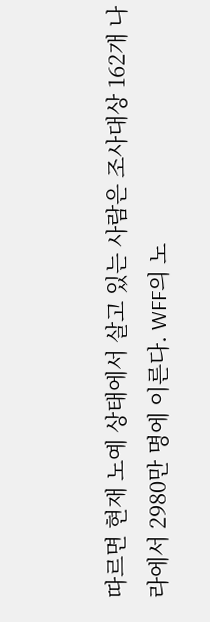따르면 현재 노예 상태에서 살고 있는 사람은 조사대상 162개 나라에서 2980만 명에 이른다. WFF의 노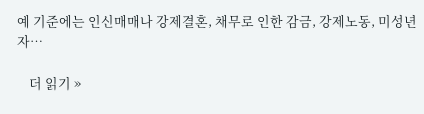예 기준에는 인신매매나 강제결혼, 채무로 인한 감금, 강제노동, 미성년자…

    더 읽기 »